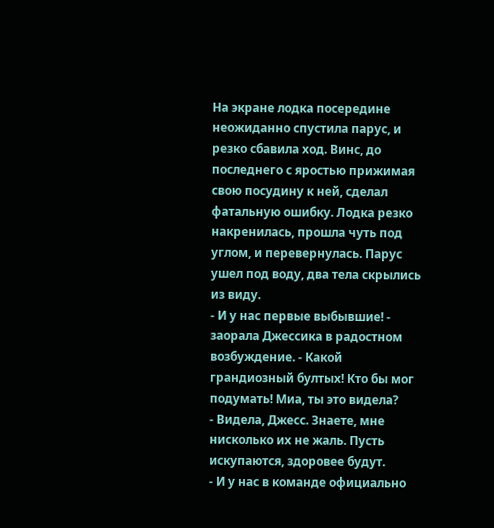На экране лодка посередине неожиданно спустила парус, и резко сбавила ход. Винс, до последнего с яростью прижимая свою посудину к ней, сделал фатальную ошибку. Лодка резко накренилась, прошла чуть под углом, и перевернулась. Парус ушел под воду, два тела скрылись из виду.
- И у нас первые выбывшие! - заорала Джессика в радостном возбуждение. - Какой грандиозный бултых! Кто бы мог подумать! Миа, ты это видела?
- Видела, Джесс. Знаете, мне нисколько их не жаль. Пусть искупаются, здоровее будут.
- И у нас в команде официально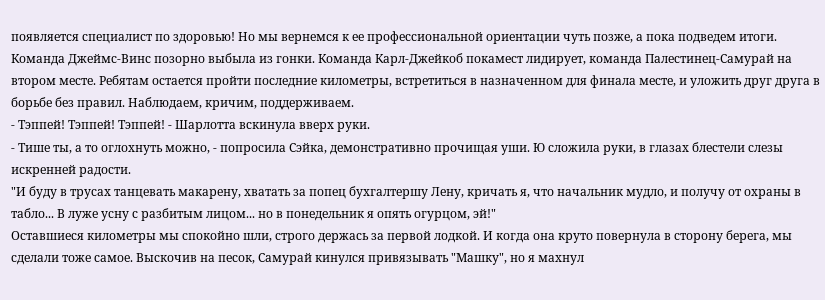появляется специалист по здоровью! Но мы вернемся к ее профессиональной ориентации чуть позже, а пока подведем итоги. Команда Джеймс-Винс позорно выбыла из гонки. Команда Карл-Джейкоб покамест лидирует, команда Палестинец-Самурай на втором месте. Ребятам остается пройти последние километры, встретиться в назначенном для финала месте, и уложить друг друга в борьбе без правил. Наблюдаем, кричим, поддерживаем.
- Тэппей! Тэппей! Тэппей! - Шарлотта вскинула вверх руки.
- Тише ты, а то оглохнуть можно, - попросила Сэйка, демонстративно прочищая уши. Ю сложила руки, в глазах блестели слезы искренней радости.
"И буду в трусах танцевать макарену, хватать за попец бухгалтершу Лену, кричать я, что начальник мудло, и получу от охраны в табло... В луже усну с разбитым лицом... но в понедельник я опять огурцом, эй!"
Оставшиеся километры мы спокойно шли, строго держась за первой лодкой. И когда она круто повернула в сторону берега, мы сделали тоже самое. Выскочив на песок, Самурай кинулся привязывать "Машку", но я махнул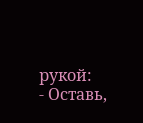рукой:
- Оставь,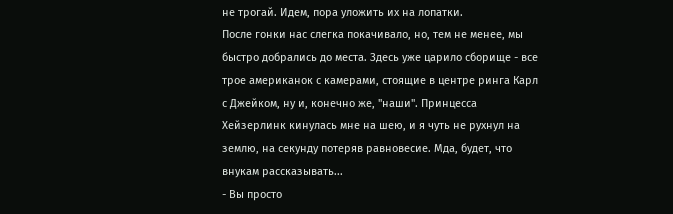не трогай. Идем, пора уложить их на лопатки.
После гонки нас слегка покачивало, но, тем не менее, мы быстро добрались до места. Здесь уже царило сборище - все трое американок с камерами, стоящие в центре ринга Карл с Джейком, ну и, конечно же, "наши". Принцесса Хейзерлинк кинулась мне на шею, и я чуть не рухнул на землю, на секунду потеряв равновесие. Мда, будет, что внукам рассказывать...
- Вы просто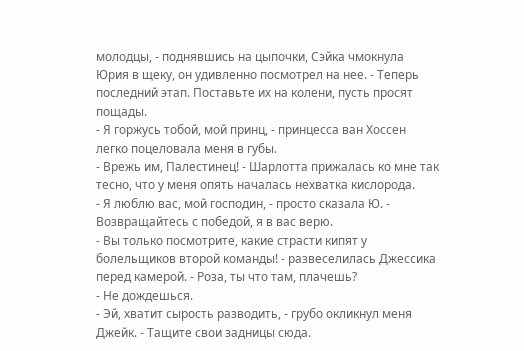молодцы, - поднявшись на цыпочки, Сэйка чмокнула Юрия в щеку, он удивленно посмотрел на нее. - Теперь последний этап. Поставьте их на колени, пусть просят пощады.
- Я горжусь тобой, мой принц, - принцесса ван Хоссен легко поцеловала меня в губы.
- Врежь им, Палестинец! - Шарлотта прижалась ко мне так тесно, что у меня опять началась нехватка кислорода.
- Я люблю вас, мой господин, - просто сказала Ю. - Возвращайтесь с победой, я в вас верю.
- Вы только посмотрите, какие страсти кипят у болельщиков второй команды! - развеселилась Джессика перед камерой. - Роза, ты что там, плачешь?
- Не дождешься.
- Эй, хватит сырость разводить, - грубо окликнул меня Джейк. - Тащите свои задницы сюда.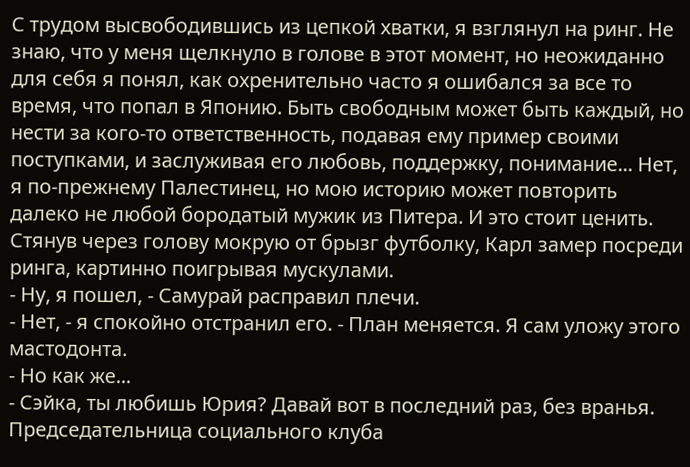С трудом высвободившись из цепкой хватки, я взглянул на ринг. Не знаю, что у меня щелкнуло в голове в этот момент, но неожиданно для себя я понял, как охренительно часто я ошибался за все то время, что попал в Японию. Быть свободным может быть каждый, но нести за кого-то ответственность, подавая ему пример своими поступками, и заслуживая его любовь, поддержку, понимание... Нет, я по-прежнему Палестинец, но мою историю может повторить далеко не любой бородатый мужик из Питера. И это стоит ценить.
Стянув через голову мокрую от брызг футболку, Карл замер посреди ринга, картинно поигрывая мускулами.
- Ну, я пошел, - Самурай расправил плечи.
- Нет, - я спокойно отстранил его. - План меняется. Я сам уложу этого мастодонта.
- Но как же...
- Сэйка, ты любишь Юрия? Давай вот в последний раз, без вранья.
Председательница социального клуба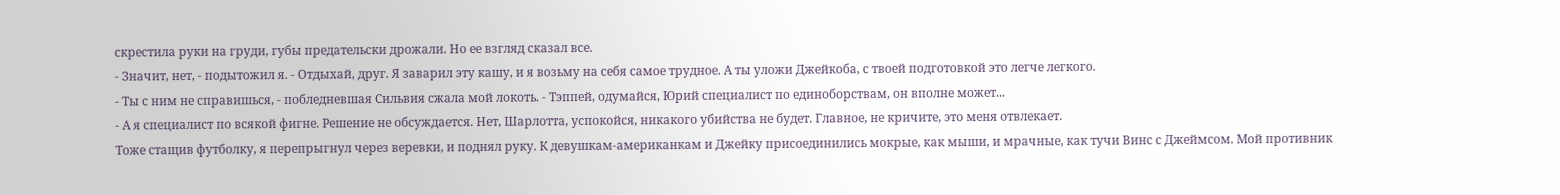скрестила руки на груди, губы предательски дрожали. Но ее взгляд сказал все.
- Значит, нет, - подытожил я. - Отдыхай, друг. Я заварил эту кашу, и я возьму на себя самое трудное. А ты уложи Джейкоба, с твоей подготовкой это легче легкого.
- Ты с ним не справишься, - побледневшая Сильвия сжала мой локоть. - Тэппей, одумайся, Юрий специалист по единоборствам, он вполне может...
- А я специалист по всякой фигне. Решение не обсуждается. Нет, Шарлотта, успокойся, никакого убийства не будет. Главное, не кричите, это меня отвлекает.
Тоже стащив футболку, я перепрыгнул через веревки, и поднял руку. К девушкам-американкам и Джейку присоединились мокрые, как мыши, и мрачные, как тучи Винс с Джеймсом. Мой противник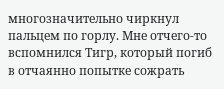многозначительно чиркнул пальцем по горлу. Мне отчего-то вспомнился Тигр, который погиб в отчаянно попытке сожрать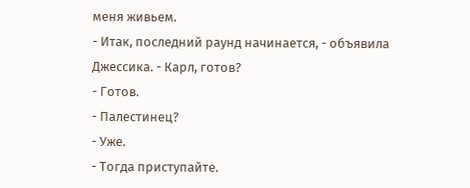меня живьем.
- Итак, последний раунд начинается, - объявила Джессика. - Карл, готов?
- Готов.
- Палестинец?
- Уже.
- Тогда приступайте.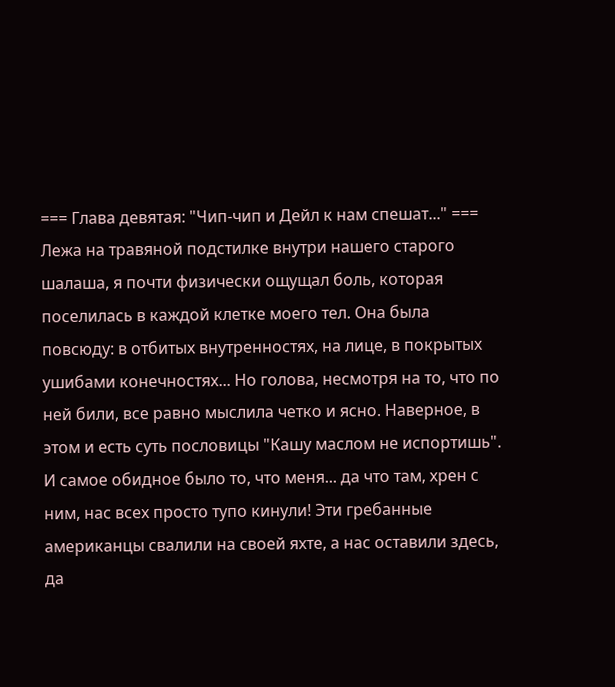=== Глава девятая: "Чип-чип и Дейл к нам спешат..." ===
Лежа на травяной подстилке внутри нашего старого шалаша, я почти физически ощущал боль, которая поселилась в каждой клетке моего тел. Она была повсюду: в отбитых внутренностях, на лице, в покрытых ушибами конечностях... Но голова, несмотря на то, что по ней били, все равно мыслила четко и ясно. Наверное, в этом и есть суть пословицы "Кашу маслом не испортишь". И самое обидное было то, что меня... да что там, хрен с ним, нас всех просто тупо кинули! Эти гребанные американцы свалили на своей яхте, а нас оставили здесь, да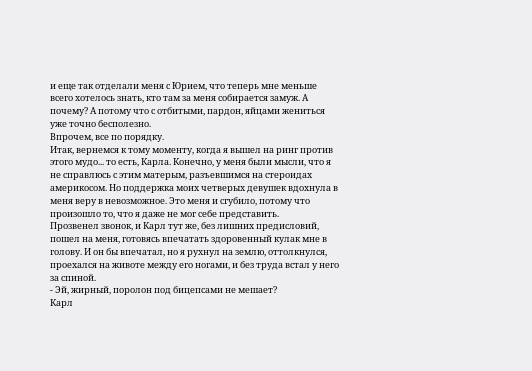и еще так отделали меня с Юрием, что теперь мне меньше всего хотелось знать, кто там за меня собирается замуж. А почему? А потому что с отбитыми, пардон, яйцами жениться уже точно бесполезно.
Впрочем, все по порядку.
Итак, вернемся к тому моменту, когда я вышел на ринг против этого мудо... то есть, Карла. Конечно, у меня были мысли, что я не справлюсь с этим матерым, разъевшимся на стероидах америкосом. Но поддержка моих четверых девушек вдохнула в меня веру в невозможное. Это меня и сгубило, потому что произошло то, что я даже не мог себе представить.
Прозвенел звонок, и Карл тут же, без лишних предисловий, пошел на меня, готовясь впечатать здоровенный кулак мне в голову. И он бы впечатал, но я рухнул на землю, оттолкнулся, проехался на животе между его ногами, и без труда встал у него за спиной.
- Эй, жирный, поролон под бицепсами не мешает?
Карл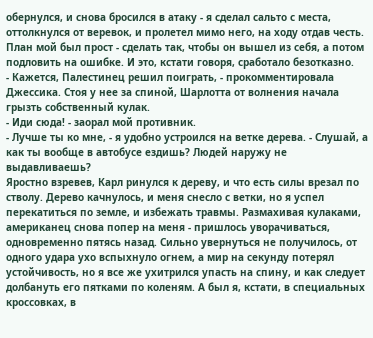обернулся, и снова бросился в атаку - я сделал сальто с места, оттолкнулся от веревок, и пролетел мимо него, на ходу отдав честь. План мой был прост - сделать так, чтобы он вышел из себя, а потом подловить на ошибке. И это, кстати говоря, сработало безотказно.
- Кажется, Палестинец решил поиграть, - прокомментировала Джессика. Стоя у нее за спиной, Шарлотта от волнения начала грызть собственный кулак.
- Иди сюда! - заорал мой противник.
- Лучше ты ко мне, - я удобно устроился на ветке дерева. - Слушай, а как ты вообще в автобусе ездишь? Людей наружу не выдавливаешь?
Яростно взревев, Карл ринулся к дереву, и что есть силы врезал по стволу. Дерево качнулось, и меня снесло с ветки, но я успел перекатиться по земле, и избежать травмы. Размахивая кулаками, американец снова попер на меня - пришлось уворачиваться, одновременно пятясь назад. Сильно увернуться не получилось, от одного удара ухо вспыхнуло огнем, а мир на секунду потерял устойчивость, но я все же ухитрился упасть на спину, и как следует долбануть его пятками по коленям. А был я, кстати, в специальных кроссовках, в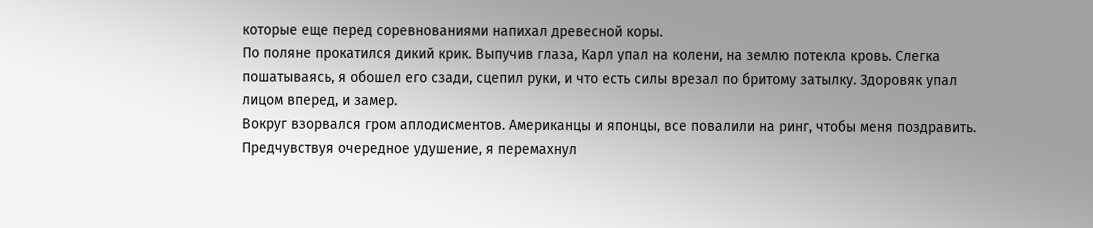которые еще перед соревнованиями напихал древесной коры.
По поляне прокатился дикий крик. Выпучив глаза, Карл упал на колени, на землю потекла кровь. Слегка пошатываясь, я обошел его сзади, сцепил руки, и что есть силы врезал по бритому затылку. Здоровяк упал лицом вперед, и замер.
Вокруг взорвался гром аплодисментов. Американцы и японцы, все повалили на ринг, чтобы меня поздравить. Предчувствуя очередное удушение, я перемахнул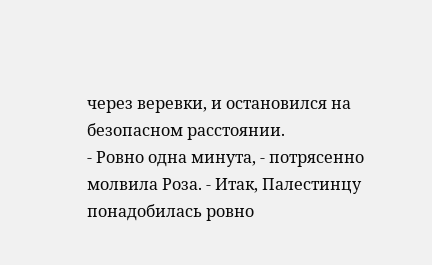через веревки, и остановился на безопасном расстоянии.
- Ровно одна минута, - потрясенно молвила Роза. - Итак, Палестинцу понадобилась ровно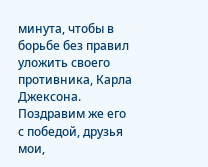минута, чтобы в борьбе без правил уложить своего противника, Карла Джексона. Поздравим же его с победой, друзья мои,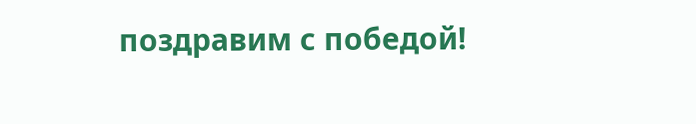поздравим с победой!